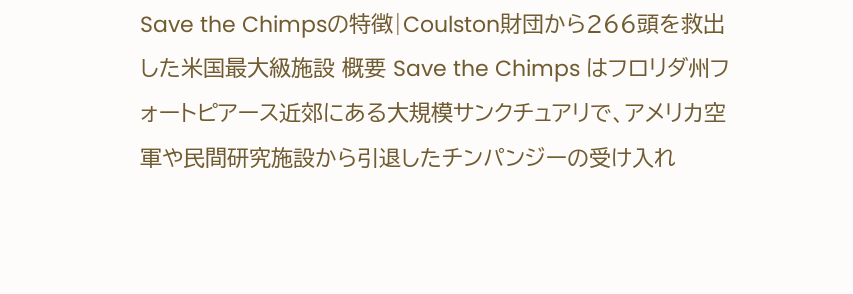Save the Chimpsの特徴|Coulston財団から266頭を救出した米国最大級施設 概要 Save the Chimps はフロリダ州フォートピアース近郊にある大規模サンクチュアリで、アメリカ空軍や民間研究施設から引退したチンパンジーの受け入れ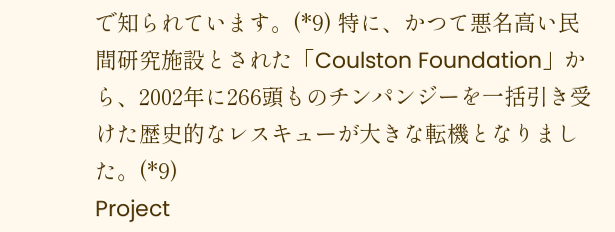で知られています。(*9) 特に、かつて悪名高い民間研究施設とされた「Coulston Foundation」から、2002年に266頭ものチンパンジーを一括引き受けた歴史的なレスキューが大きな転機となりました。(*9)
Project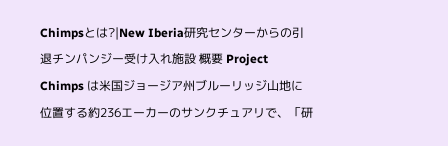Chimpsとは?|New Iberia研究センターからの引退チンパンジー受け入れ施設 概要 Project Chimps は米国ジョージア州ブルーリッジ山地に位置する約236エーカーのサンクチュアリで、「研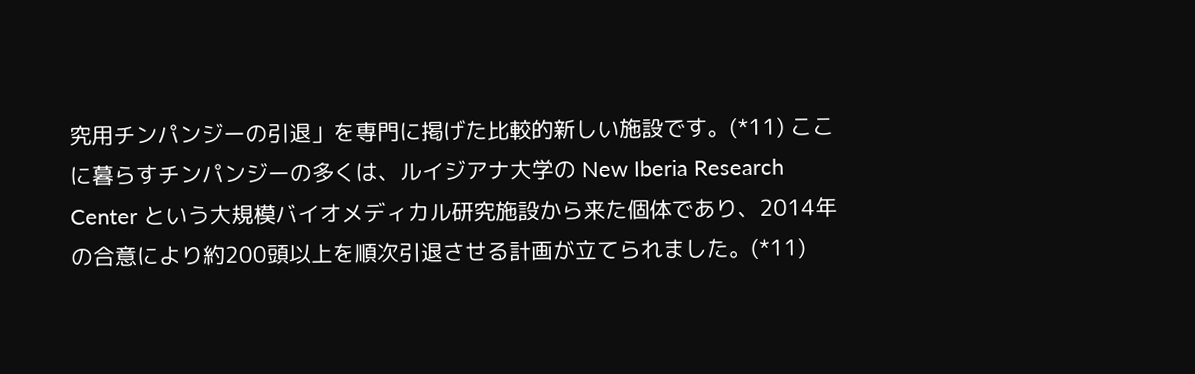究用チンパンジーの引退」を専門に掲げた比較的新しい施設です。(*11) ここに暮らすチンパンジーの多くは、ルイジアナ大学の New Iberia Research Center という大規模バイオメディカル研究施設から来た個体であり、2014年の合意により約200頭以上を順次引退させる計画が立てられました。(*11)